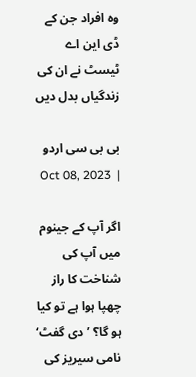وہ افراد جن کے ڈی این اے ٹیسٹ نے ان کی زندگیاں بدل دیں

بی بی سی اردو  |  Oct 08, 2023

اگر آپ کے جینوم میں آپ کی شناخت کا راز چھپا ہوا ہے تو کیا ہو گا؟ ’دی گفٹ‘ نامی سیریز کی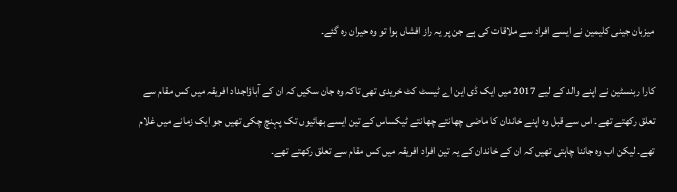میزبان جینی کلیمین نے ایسے افراد سے ملاقات کی ہے جن پر یہ راز افشاں ہوا تو وہ حیران رہ گئے۔

کارا ربنسٹین نے اپنے والد کے لیے 2017 میں ایک ڈی این اے ٹیسٹ کٹ خریدی تھی تاکہ وہ جان سکیں کہ ان کے آباؤاجداد افریقہ میں کس مقام سے تعلق رکھتے تھے۔ اس سے قبل وہ اپنے خاندان کا ماضی چھانتے چھانتے ٹیکساس کے تین ایسے بھائیوں تک پہنچ چکی تھیں جو ایک زمانے میں غلام تھے۔ لیکن اب وہ جاننا چاہتی تھیں کہ ان کے خاندان کے یہ تین افراد افریقہ میں کس مقام سے تعلق رکھتے تھے۔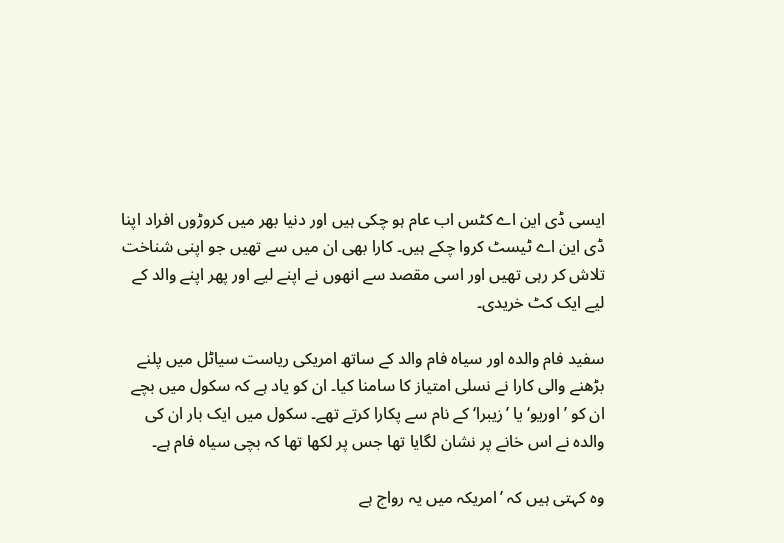ایسی ڈی این اے کٹس اب عام ہو چکی ہیں اور دنیا بھر میں کروڑوں افراد اپنا ڈی این اے ٹیسٹ کروا چکے ہیں۔ کارا بھی ان میں سے تھیں جو اپنی شناخت تلاش کر رہی تھیں اور اسی مقصد سے انھوں نے اپنے لیے اور پھر اپنے والد کے لیے ایک کٹ خریدی۔

سفید فام والدہ اور سیاہ فام والد کے ساتھ امریکی ریاست سیاٹل میں پلنے بڑھنے والی کارا نے نسلی امتیاز کا سامنا کیا۔ ان کو یاد ہے کہ سکول میں بچے ان کو ’اوریو‘ یا ’زیبرا‘ کے نام سے پکارا کرتے تھے۔ سکول میں ایک بار ان کی والدہ نے اس خانے پر نشان لگایا تھا جس پر لکھا تھا کہ بچی سیاہ فام ہے۔

وہ کہتی ہیں کہ ’امریکہ میں یہ رواج ہے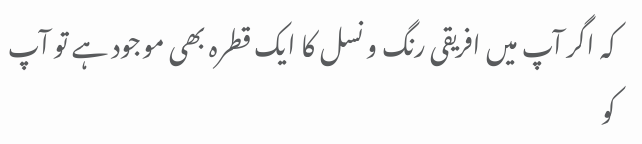کہ اگر آپ میں افریقی رنگ و نسل کا ایک قطرہ بھی موجود ہے تو آپ کو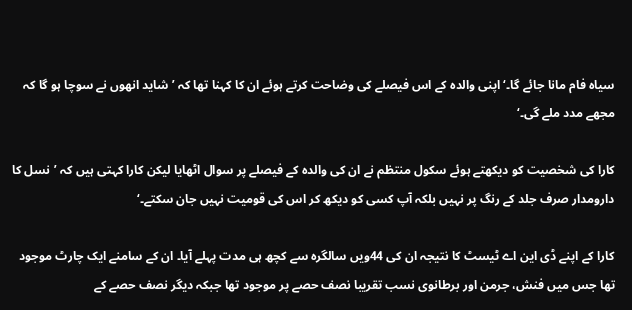سیاہ فام مانا جائے گا۔‘ اپنی والدہ کے اس فیصلے کی وضاحت کرتے ہوئے ان کا کہنا تھا کہ ’شاید انھوں نے سوچا ہو گا کہ مجھے مدد ملے گی۔‘

کارا کی شخصیت کو دیکھتے ہوئے سکول منتظم نے ان کی والدہ کے فیصلے پر سوال اٹھایا لیکن کارا کہتی ہیں کہ ’نسل کا دارومدار صرف جلد کے رنگ پر نہیں بلکہ آپ کسی کو دیکھ کر اس کی قومیت نہیں جان سکتے۔‘

کارا کے اپنے ڈی این اے ٹیسٹ کا نتیجہ ان کی 44ویں سالگرہ سے کچھ ہی مدت پہلے آیا۔ ان کے سامنے ایک چارٹ موجود تھا جس میں فنش، جرمن اور برطانوی نسب تقریبا نصف حصے پر موجود تھا جبکہ دیگر نصف حصے کے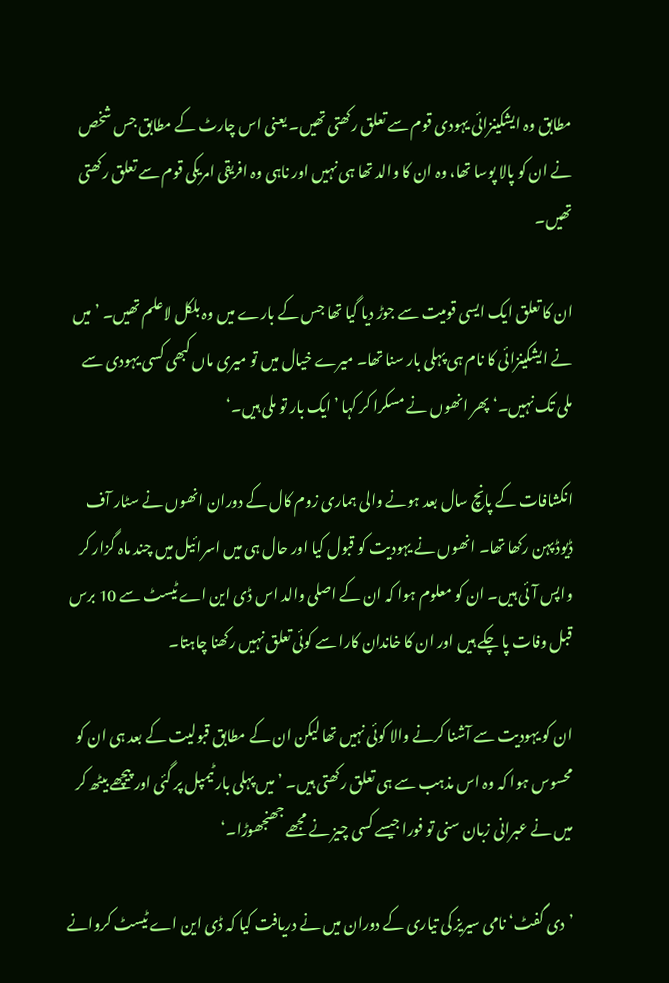مطابق وہ ایشکینزائی یہودی قوم سے تعلق رکھتی تھیں۔ یعنی اس چارٹ کے مطابق جس شخص نے ان کو پالا پوسا تھا، وہ ان کا والد تھا ہی نہیں اور ناہی وہ افریقی امریکی قوم سے تعلق رکھتی تھیں۔

ان کا تعلق ایک ایسی قومیت سے جوڑ دیا گیا تھا جس کے بارے میں وہ بلکل لاعلم تھیں۔ ’میں نے ایشکینزائی کا نام ہی پہلی بار سنا تھا۔ میرے خیال میں تو میری ماں کبھی کسی یہودی سے ملی تک نہیں۔‘ پھر انھوں نے مسکرا کر کہا ’ایک بار تو ملی ہیں۔‘

انکشافات کے پانچ سال بعد ہونے والی ہماری زوم کال کے دوران انھوں نے سٹار آف ڈیوڈ پہن رکھا تھا۔ انھوں نے یہودیت کو قبول کیا اور حال ہی میں اسرائیل میں چند ماہ گزار کر واپس آئی ہیں۔ ان کو معلوم ہوا کہ ان کے اصلی والد اس ڈی این اے ٹیسٹ سے 10 برس قبل وفات پا چکے ہیں اور ان کا خاندان کارا سے کوئی تعلق نہیں رکھنا چاہتا۔

ان کو یہودیت سے آشنا کرنے والا کوئی نہیں تھا لیکن ان کے مطابق قبولیت کے بعد ہی ان کو محسوس ہوا کہ وہ اس مذہب سے ہی تعلق رکھتی ہیں۔ ’میں پہلی بار ٹیمپل پر گئی اور پیچھے بیٹھ کر میں نے عبرانی زبان سنی تو فورا جیسے کسی چیز نے مجھے جھنجھوڑا۔‘

’دی گفٹ‘ نامی سیریز کی تیاری کے دوران میں نے دریافت کیا کہ ڈی این اے ٹیسٹ کروانے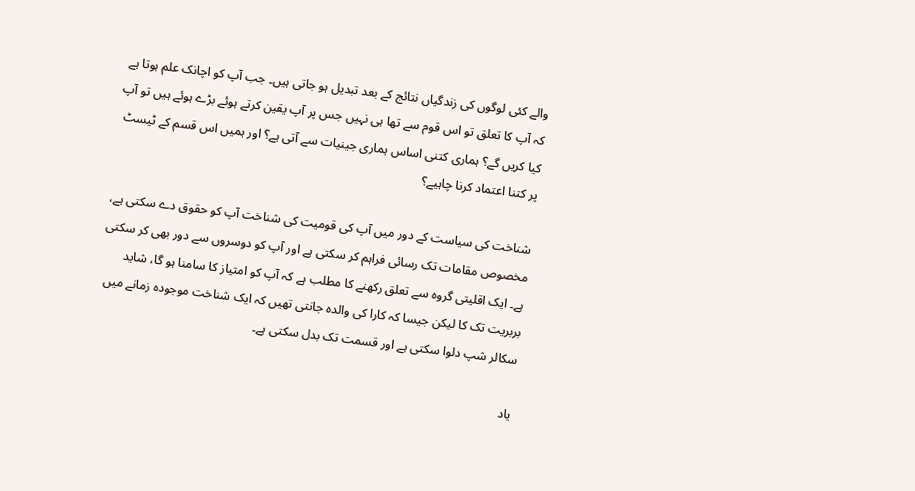والے کئی لوگوں کی زندگیاں نتائج کے بعد تبدیل ہو جاتی ہیں۔ جب آپ کو اچانک علم ہوتا ہے کہ آپ کا تعلق تو اس قوم سے تھا ہی نہیں جس پر آپ یقین کرتے ہوئے بڑے ہوئے ہیں تو آپ کیا کریں گے؟ ہماری کتنی اساس ہماری جینیات سے آتی ہے؟ اور ہمیں اس قسم کے ٹیسٹ پر کتنا اعتماد کرنا چاہیے؟

شناخت کی سیاست کے دور میں آپ کی قومیت کی شناخت آپ کو حقوق دے سکتی ہے، مخصوص مقامات تک رسائی فراہم کر سکتی ہے اور آپ کو دوسروں سے دور بھی کر سکتی ہے۔ ایک اقلیتی گروہ سے تعلق رکھنے کا مطلب ہے کہ آپ کو امتیاز کا سامنا ہو گا، شاید بربریت تک کا لیکن جیسا کہ کارا کی والدہ جانتی تھیں کہ ایک شناخت موجودہ زمانے میں سکالر شپ دلوا سکتی ہے اور قسمت تک بدل سکتی ہے۔

یاد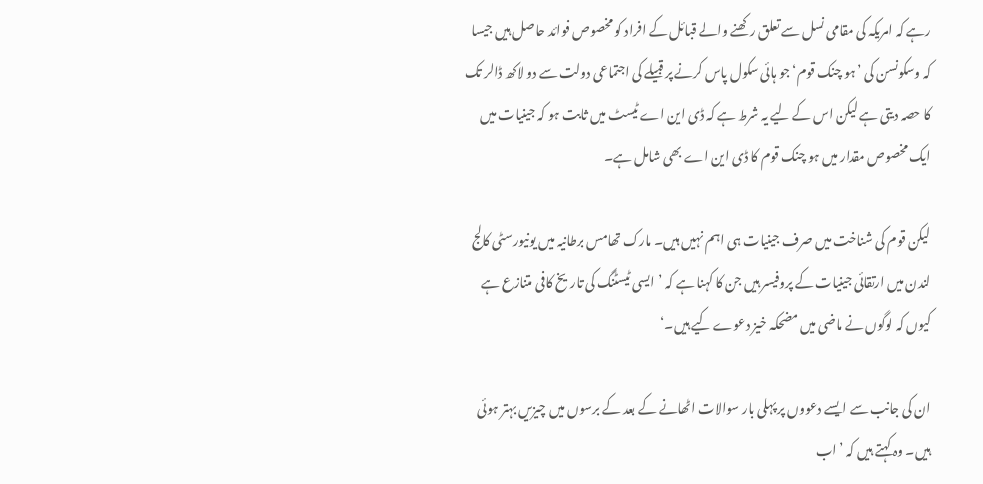رہے کہ امریکہ کی مقامی نسل سے تعلق رکھنے والے قبائل کے افراد کو مخصوص فوائد حاصل ہیں جیسا کہ وسکونسن کی ’ہو چنک قوم‘ جو ہائی سکول پاس کرنے پر قبیلے کی اجتماعی دولت سے دو لاکھ ڈالر تک کا حصہ دیتی ہے لیکن اس کے لیے یہ شرط ہے کہ ڈی این اے ٹیسٹ میں ثابت ہو کہ جینیات میں ایک مخصوص مقدار میں ہو چنک قوم کا ڈی این اے بھی شامل ہے۔

لیکن قوم کی شناخت میں صرف جینیات ہی اہم نہیں ہیں۔ مارک تھامس برطانیہ میں یونیورسٹی کالج لندن میں ارتقائی جینیات کے پروفیسر ہیں جن کا کہنا ہے کہ ’ایسی ٹیسٹنگ کی تاریخ کافی متنازع ہے کیوں کہ لوگوں نے ماضی میں مضحکہ خیز دعوے کیے ہیں۔‘

ان کی جانب سے ایسے دعووں پر پہلی بار سوالات اٹھانے کے بعد کے برسوں میں چیزیں بہتر ہوئی ہیں۔ وہ کہتے ہیں کہ ’اب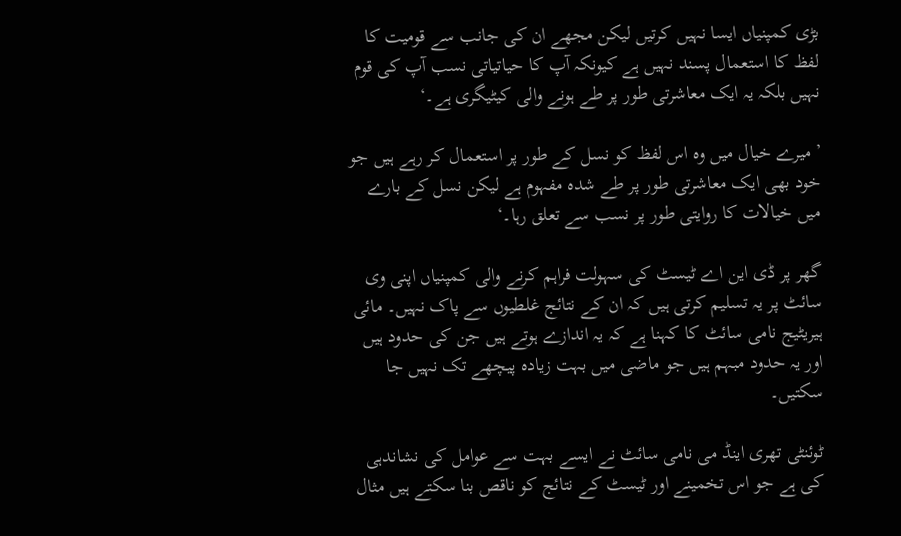بڑی کمپنیاں ایسا نہیں کرتیں لیکن مجھے ان کی جانب سے قومیت کا لفظ کا استعمال پسند نہیں ہے کیونکہ آپ کا حیاتیاتی نسب آپ کی قوم نہیں بلکہ یہ ایک معاشرتی طور پر طے ہونے والی کیٹیگری ہے۔‘

’میرے خیال میں وہ اس لفظ کو نسل کے طور پر استعمال کر رہے ہیں جو خود بھی ایک معاشرتی طور پر طے شدہ مفہوم ہے لیکن نسل کے بارے میں خیالات کا روایتی طور پر نسب سے تعلق رہا۔‘

گھر پر ڈی این اے ٹیسٹ کی سہولت فراہم کرنے والی کمپنیاں اپنی وی سائٹ پر یہ تسلیم کرتی ہیں کہ ان کے نتائج غلطیوں سے پاک نہیں۔ مائی ہیریٹیج نامی سائٹ کا کہنا ہے کہ یہ اندازے ہوتے ہیں جن کی حدود ہیں اور یہ حدود مبہم ہیں جو ماضی میں بہت زیادہ پیچھے تک نہیں جا سکتیں۔

ٹوئنٹی تھری اینڈ می نامی سائٹ نے ایسے بہت سے عوامل کی نشاندہی کی ہے جو اس تخمینے اور ٹیسٹ کے نتائج کو ناقص بنا سکتے ہیں مثال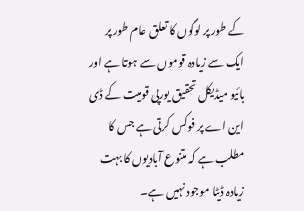کے طور پر لوگوں کا تعلق عام طور پر ایک سے زیادہ قوموں سے ہوتا ہے اور بائیو میڈیکل تحقیق یورپی قومیت کے ڈی این اے پر فوکس کرتی ہے جس کا مطلب ہے کہ متنوع آبادیوں کا بہت زیادہ ڈیٹا موجود نہیں ہے۔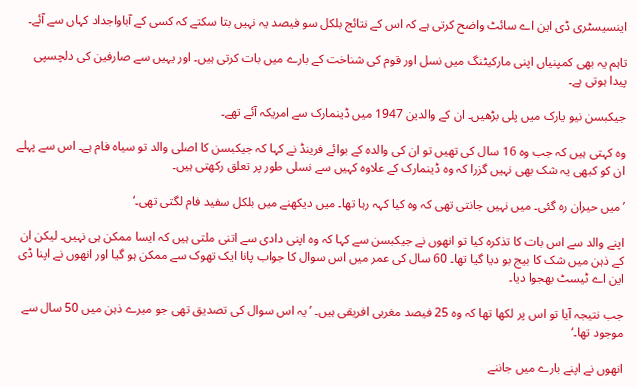اینسیسٹری ڈی این اے سائٹ واضح کرتی ہے کہ اس کے نتائج بلکل سو فیصد یہ نہیں بتا سکتے کہ کسی کے آباواجداد کہاں سے آئے۔

تاہم یہ بھی کمپنیاں اپنی مارکیٹنگ میں نسل اور قوم کی شناخت کے بارے میں بات کرتی ہیں۔ اور یہیں سے صارفین کی دلچسپی پیدا ہوتی ہے۔

جیکبسن نیو یارک میں پلی بڑھیں۔ ان کے والدین 1947 میں ڈینمارک سے امریکہ آئے تھے۔

وہ کہتی ہیں کہ جب وہ 16 سال کی تھیں تو ان کی والدہ کے بوائے فرینڈ نے کہا کہ جیکبسن کا اصلی والد تو سیاہ فام ہے۔ اس سے پہلے ان کو کبھی یہ شک بھی نہیں گزرا کہ وہ ڈینمارک کے علاوہ کہیں سے نسلی طور پر تعلق رکھتی ہیں۔

’میں حیران رہ گئی۔ میں نہیں جانتی تھی کہ وہ کیا کہہ رہا تھا۔ میں دیکھنے میں بلکل سفید فام لگتی تھی۔‘

اپنے والد سے اس بات کا تذکرہ کیا تو انھوں نے جیکبسن سے کہا کہ وہ اپنی دادی سے اتنی ملتی ہیں کہ ایسا ممکن ہی نہیں۔ لیکن ان کے ذہن میں شک کا بیج بو دیا گیا تھا۔ 60 سال کی عمر میں اس سوال کا جواب پانا ایک تھوک سے ممکن ہو گیا اور انھوں نے اپنا ڈی این اے ٹیسٹ بھجوا دیا۔

جب نتیجہ آیا تو اس پر لکھا تھا کہ وہ 25 فیصد مغربی افریقی ہیں۔ ’یہ اس سوال کی تصدیق تھی جو میرے ذہن میں 50 سال سے موجود تھا۔‘

انھوں نے اپنے بارے میں جاننے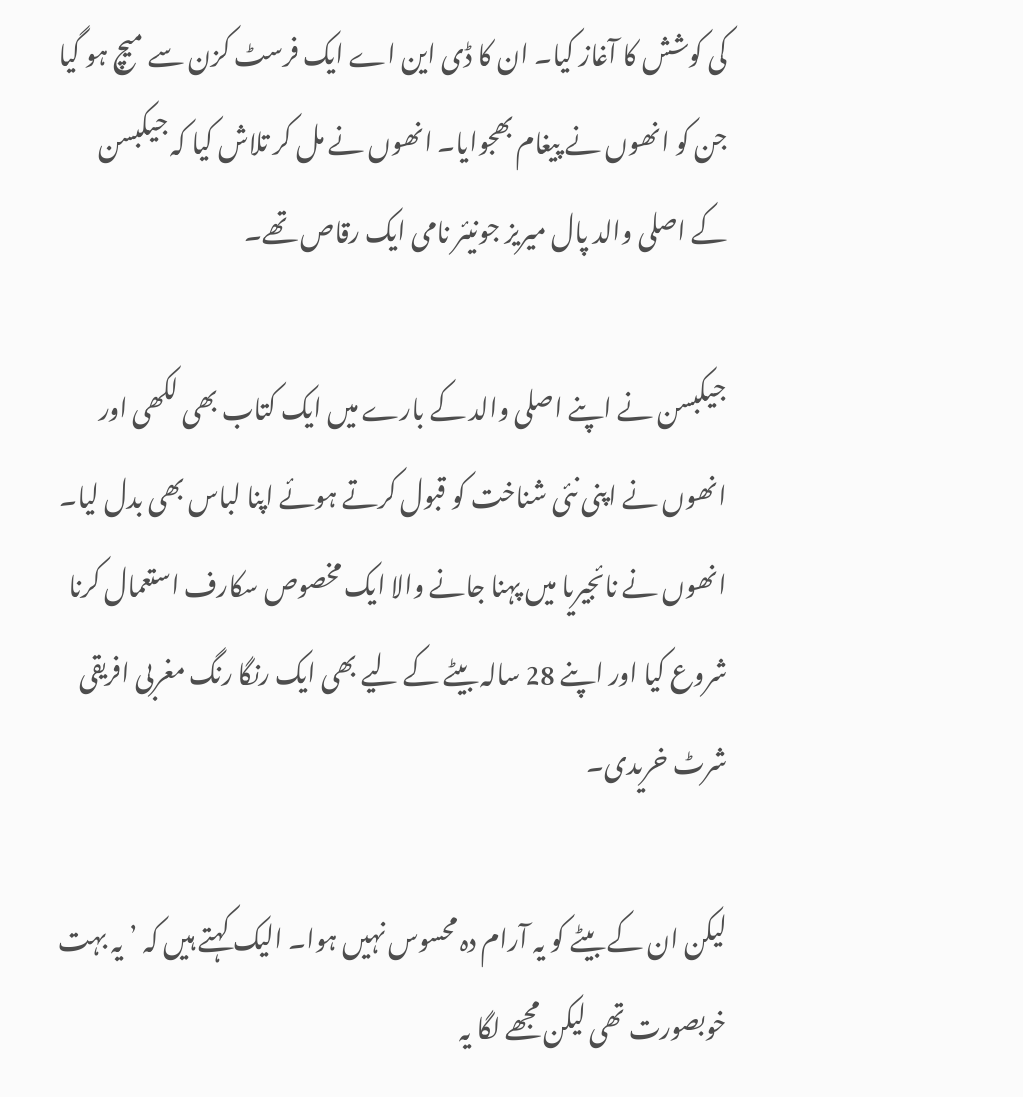کی کوشش کا آغاز کیا۔ ان کا ڈی این اے ایک فرسٹ کزن سے میچ ہو گیا جن کو انھوں نے پیغام بھجوایا۔ انھوں نے مل کر تلاش کیا کہ جیکبسن کے اصلی والد پال میریز جونیئر نامی ایک رقاص تھے۔

جیکبسن نے اپنے اصلی والد کے بارے میں ایک کتاب بھی لکھی اور انھوں نے اپنی نئی شناخت کو قبول کرتے ہوئے اپنا لباس بھی بدل لیا۔ انھوں نے نائجیریا میں پہنا جانے والا ایک مخصوص سکارف استعمال کرنا شروع کیا اور اپنے 28 سالہ بیٹے کے لیے بھی ایک رنگا رنگ مغربی افریقی شرٹ خریدی۔

لیکن ان کے بیٹے کو یہ آرام دہ محسوس نہیں ہوا۔ الیک کہتے ہیں کہ ’یہ بہت خوبصورت تھی لیکن مجھے لگا یہ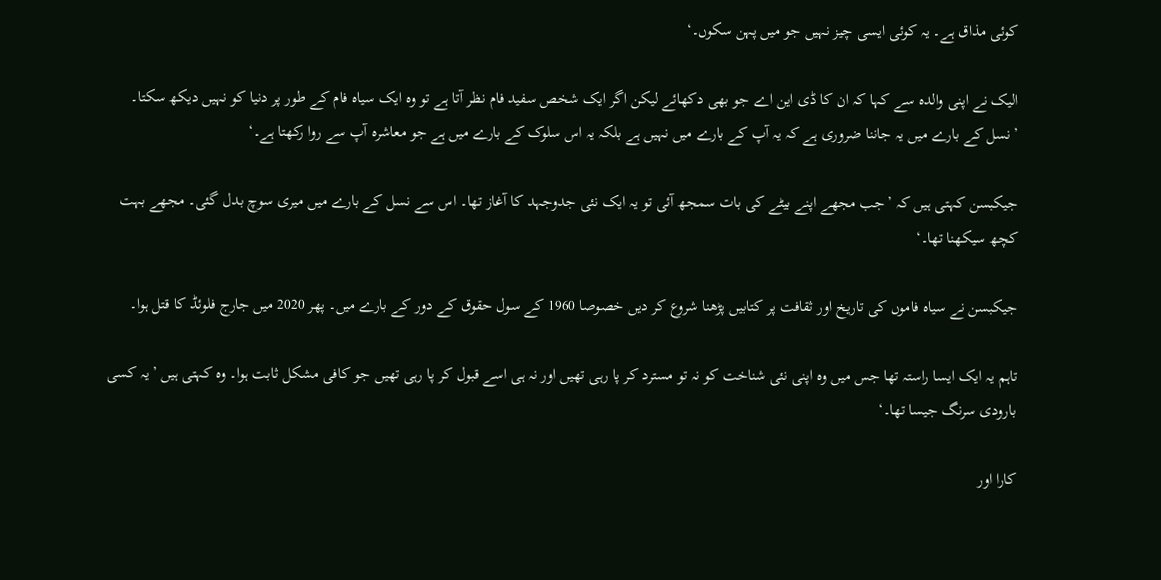کوئی مذاق ہے۔ یہ کوئی ایسی چیز نہیں جو میں پہن سکوں۔‘

الیک نے اپنی والدہ سے کہا کہ ان کا ڈی این اے جو بھی دکھائے لیکن اگر ایک شخص سفید فام نظر آتا ہے تو وہ ایک سیاہ فام کے طور پر دنیا کو نہیں دیکھ سکتا۔ ’نسل کے بارے میں یہ جاننا ضروری ہے کہ یہ آپ کے بارے میں نہیں ہے بلکہ یہ اس سلوک کے بارے میں ہے جو معاشرہ آپ سے روا رکھتا ہے۔‘

جیکبسن کہتی ہیں کہ ’جب مجھے اپنے بیٹے کی بات سمجھ آئی تو یہ ایک نئی جدوجہد کا آغاز تھا۔ اس سے نسل کے بارے میں میری سوچ بدل گئی۔ مجھے بہت کچھ سیکھنا تھا۔‘

جیکبسن نے سیاہ فاموں کی تاریخ اور ثقافت پر کتابیں پڑھنا شروع کر دیں خصوصا 1960 کے سول حقوق کے دور کے بارے میں۔ پھر 2020 میں جارج فلوئڈ کا قتل ہوا۔

تاہم یہ ایک ایسا راستہ تھا جس میں وہ اپنی نئی شناخت کو نہ تو مسترد کر پا رہی تھیں اور نہ ہی اسے قبول کر پا رہی تھیں جو کافی مشکل ثابت ہوا۔ وہ کہتی ہیں ’یہ کسی بارودی سرنگ جیسا تھا۔‘

کارا اور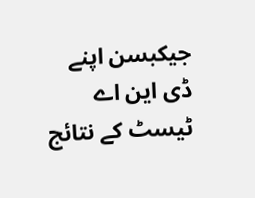جیکبسن اپنے ڈی این اے ٹیسٹ کے نتائج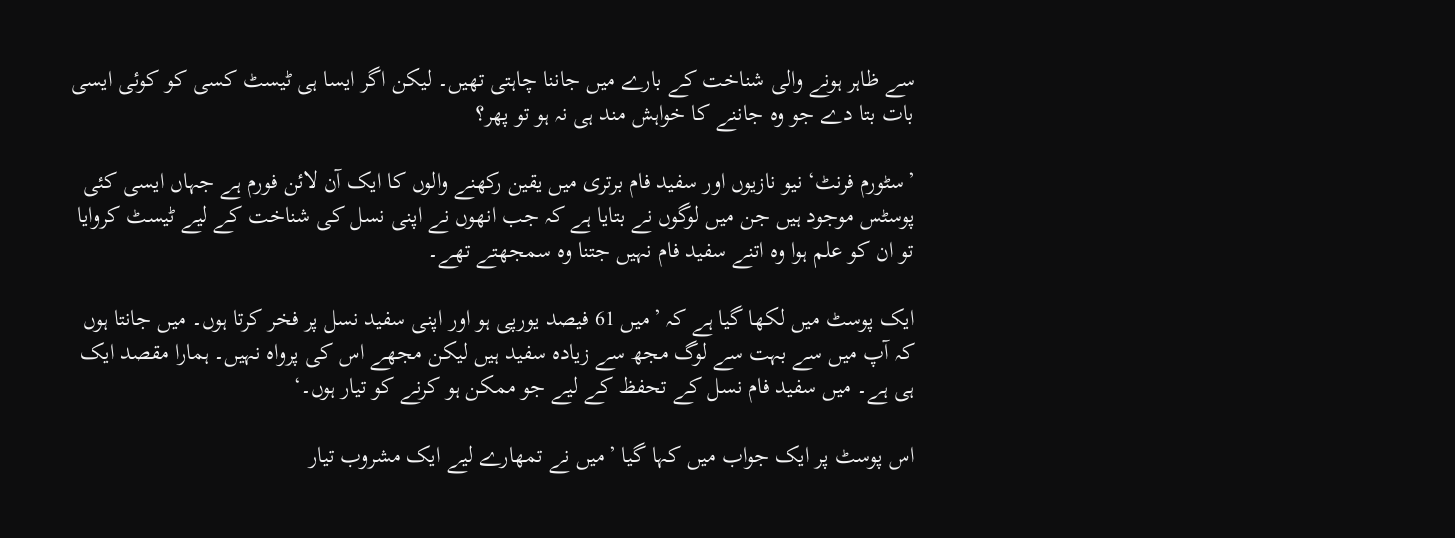سے ظاہر ہونے والی شناخت کے بارے میں جاننا چاہتی تھیں۔ لیکن اگر ایسا ہی ٹیسٹ کسی کو کوئی ایسی بات بتا دے جو وہ جاننے کا خواہش مند ہی نہ ہو تو پھر؟

’سٹورم فرنٹ‘ نیو نازیوں اور سفید فام برتری میں یقین رکھنے والوں کا ایک آن لائن فورم ہے جہاں ایسی کئی پوسٹس موجود ہیں جن میں لوگوں نے بتایا ہے کہ جب انھوں نے اپنی نسل کی شناخت کے لیے ٹیسٹ کروایا تو ان کو علم ہوا وہ اتنے سفید فام نہیں جتنا وہ سمجھتے تھے۔

ایک پوسٹ میں لکھا گیا ہے کہ ’میں 61 فیصد یورپی ہو اور اپنی سفید نسل پر فخر کرتا ہوں۔ میں جانتا ہوں کہ آپ میں سے بہت سے لوگ مجھ سے زیادہ سفید ہیں لیکن مجھے اس کی پرواہ نہیں۔ ہمارا مقصد ایک ہی ہے۔ میں سفید فام نسل کے تحفظ کے لیے جو ممکن ہو کرنے کو تیار ہوں۔‘

اس پوسٹ پر ایک جواب میں کہا گیا ’میں نے تمھارے لیے ایک مشروب تیار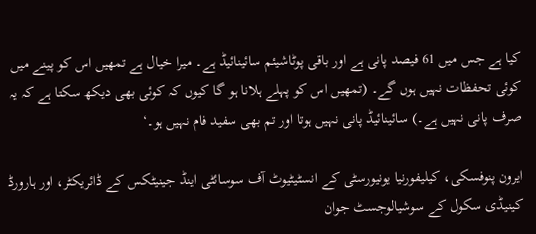کیا ہے جس میں 61 فیصد پانی ہے اور باقی پوٹاشیئم سائینائیڈ ہے۔ میرا خیال ہے تمھیں اس کو پینے میں کوئی تحفظات نہیں ہوں گے۔ (تمھیں اس کو پہلے ہلانا ہو گا کیوں کہ کوئی بھی دیکھ سکتا ہے کہ یہ صرف پانی نہیں ہے۔) سائینائیڈ پانی نہیں ہوتا اور تم بھی سفید فام نہیں ہو۔‘

ایرون پنوفسکی، کیلیفورنیا یونیورسٹی کے انسٹیٹیوٹ آف سوسائٹی اینڈ جینیٹکس کے ڈائریکٹر، اور ہارورڈ کینیڈی سکول کے سوشیالوجسٹ جوان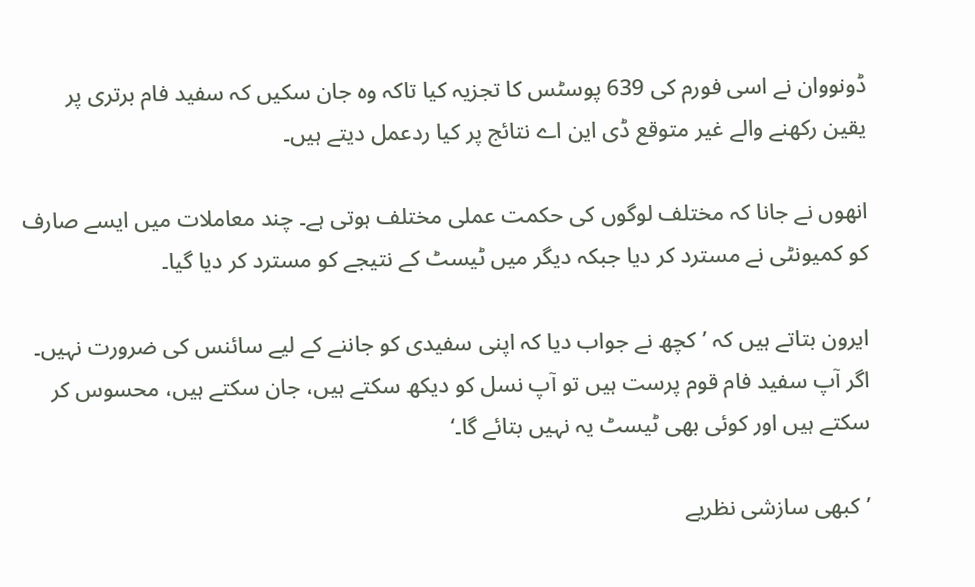ڈونووان نے اسی فورم کی 639 پوسٹس کا تجزیہ کیا تاکہ وہ جان سکیں کہ سفید فام برتری پر یقین رکھنے والے غیر متوقع ڈی این اے نتائج پر کیا ردعمل دیتے ہیں۔

انھوں نے جانا کہ مختلف لوگوں کی حکمت عملی مختلف ہوتی ہے۔ چند معاملات میں ایسے صارف کو کمیونٹی نے مسترد کر دیا جبکہ دیگر میں ٹیسٹ کے نتیجے کو مسترد کر دیا گیا۔

ایرون بتاتے ہیں کہ ’کچھ نے جواب دیا کہ اپنی سفیدی کو جاننے کے لیے سائنس کی ضرورت نہیں۔ اگر آپ سفید فام قوم پرست ہیں تو آپ نسل کو دیکھ سکتے ہیں، جان سکتے ہیں، محسوس کر سکتے ہیں اور کوئی بھی ٹیسٹ یہ نہیں بتائے گا۔‘

’کبھی سازشی نظریے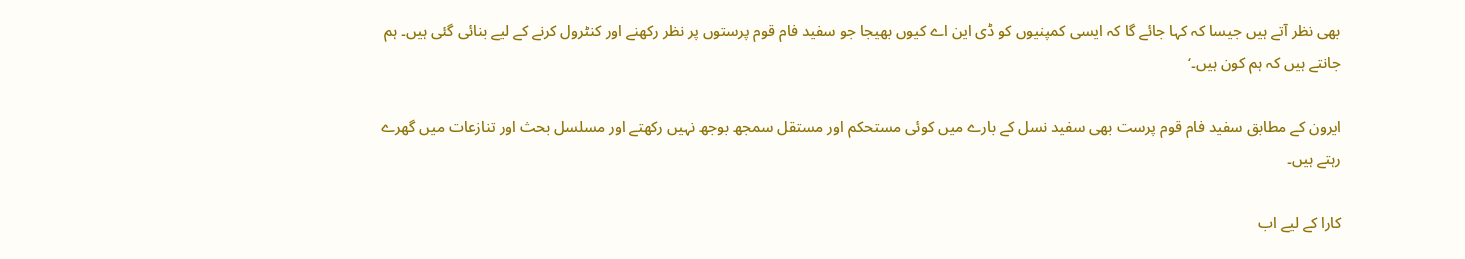بھی نظر آتے ہیں جیسا کہ کہا جائے گا کہ ایسی کمپنیوں کو ڈی این اے کیوں بھیجا جو سفید فام قوم پرستوں پر نظر رکھنے اور کنٹرول کرنے کے لیے بنائی گئی ہیں۔ ہم جانتے ہیں کہ ہم کون ہیں۔‘

ایرون کے مطابق سفید فام قوم پرست بھی سفید نسل کے بارے میں کوئی مستحکم اور مستقل سمجھ بوجھ نہیں رکھتے اور مسلسل بحث اور تنازعات میں گھرے رہتے ہیں۔

کارا کے لیے اب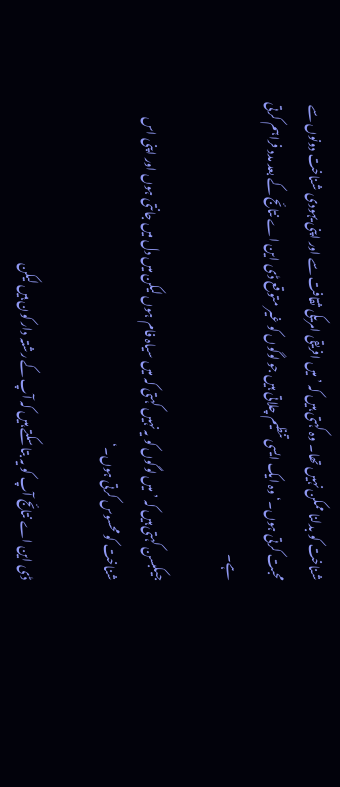شناخت کو بدلنا ممکن نہیں تھا۔ وہ کہتی ہیں کہ ’میں افریقی امریکی ثقافت سے اور اپنی یہودی شناخت دونوں سے محبت کرتی ہوں۔‘ وہ ایک ایسی تنظیم چلاتی ہیں جو لوگوں کو غیر متوقع ڈی این اے نتائج کے بعد مدد فراہم کرتی ہے۔

جیکبسن کہتی ہیں کہ ’میں لوگوں کو یہ نہیں کہتی کہ میں سیاہ فام ہوں لیکن میں دل میں جانتی ہوں اور اپنی اس شناخت کو محسوس کرتی ہوں۔‘

ڈی این اے نتائج آپ کو یہ بتا سکتے ہیں کہ آپ کے رشتہ دار کون ہیں لیکن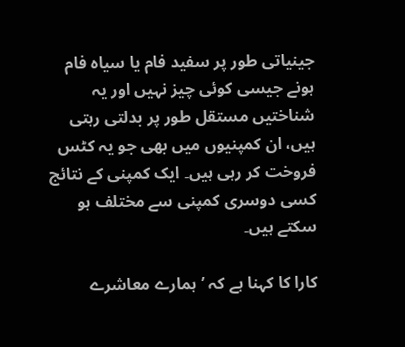جینیاتی طور پر سفید فام یا سیاہ فام ہونے جیسی کوئی چیز نہیں اور یہ شناختیں مستقل طور پر بدلتی رہتی ہیں، ان کمپنیوں میں بھی جو یہ کٹس فروخت کر رہی ہیں۔ ایک کمپنی کے نتائج کسی دوسری کمپنی سے مختلف ہو سکتے ہیں۔

کارا کا کہنا ہے کہ ’ہمارے معاشرے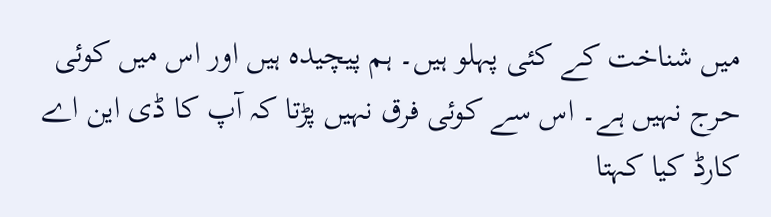میں شناخت کے کئی پہلو ہیں۔ ہم پیچیدہ ہیں اور اس میں کوئی حرج نہیں ہے۔ اس سے کوئی فرق نہیں پڑتا کہ آپ کا ڈی این اے کارڈ کیا کہتا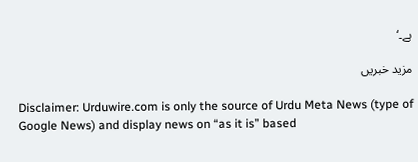ہے۔‘

مزید خبریں

Disclaimer: Urduwire.com is only the source of Urdu Meta News (type of Google News) and display news on “as it is” based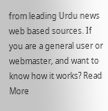from leading Urdu news web based sources. If you are a general user or webmaster, and want to know how it works? Read More